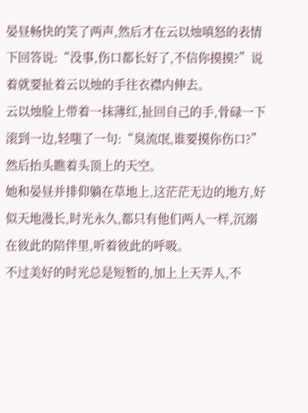晏昼畅快的笑了两声,然后才在云以烛嗔怒的表情下回答说:“没事,伤口都长好了,不信你摸摸?”说着就要扯着云以烛的手往衣襟内伸去。
云以烛脸上带着一抹薄红,扯回自己的手,骨碌一下滚到一边,轻嗤了一句:“臭流氓,谁要摸你伤口?”然后抬头瞧着头顶上的天空。
她和晏昼并排仰躺在草地上,这茫茫无边的地方,好似天地漫长,时光永久,都只有他们两人一样,沉溺在彼此的陪伴里,听着彼此的呼吸。
不过美好的时光总是短暂的,加上上天弄人,不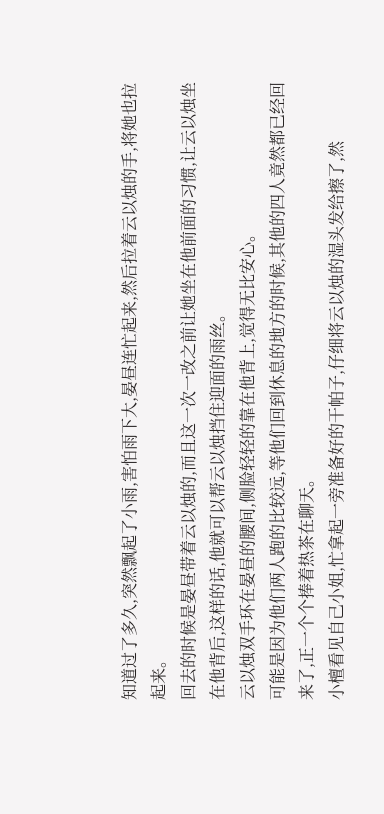知道过了多久,突然飘起了小雨,害怕雨下大,晏昼连忙起来,然后拉着云以烛的手,将她也拉起来。
回去的时候是晏昼带着云以烛的,而且这一次一改之前让她坐在他前面的习惯,让云以烛坐在他背后,这样的话,他就可以帮云以烛挡住迎面的雨丝。
云以烛双手环在晏昼的腰间,侧脸轻轻的靠在他背上,觉得无比安心。
可能是因为他们两人跑的比较远,等他们回到休息的地方的时候,其他的四人竟然都已经回来了,正一个个捧着热茶在聊天。
小檀看见自己小姐,忙拿起一旁准备好的干帕子,仔细将云以烛的湿头发给擦了,然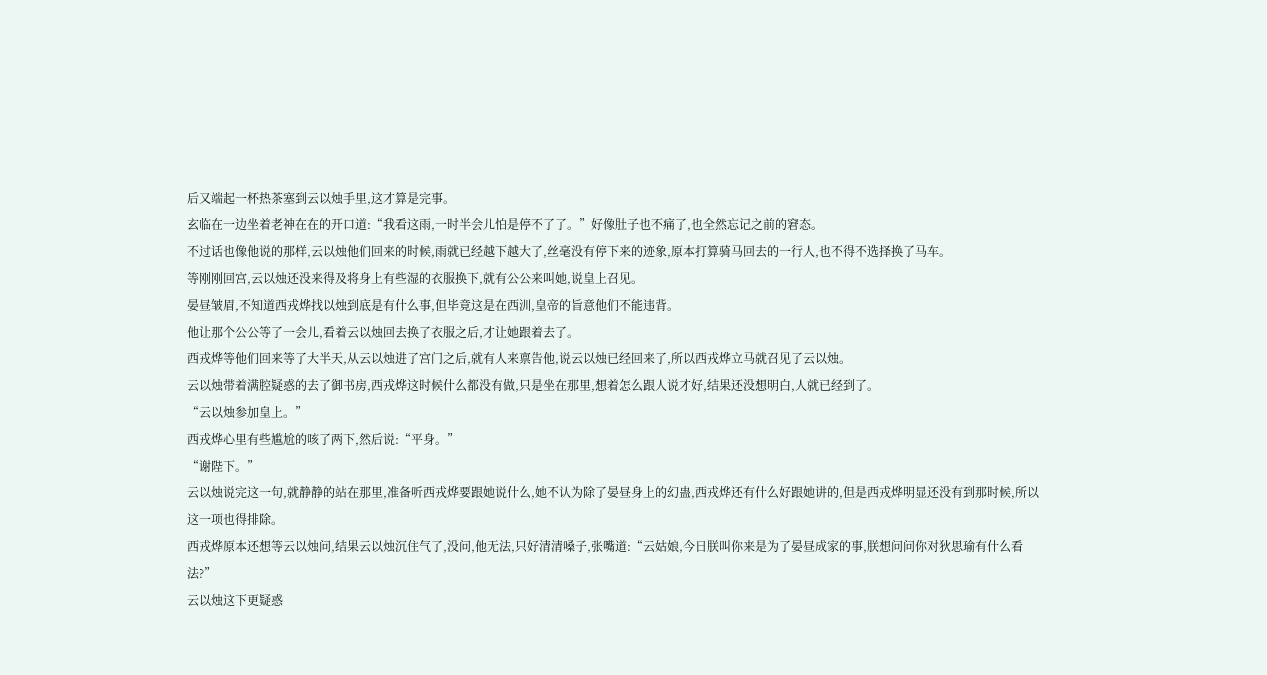后又端起一杯热茶塞到云以烛手里,这才算是完事。
玄临在一边坐着老神在在的开口道:“我看这雨,一时半会儿怕是停不了了。”好像肚子也不痛了,也全然忘记之前的窘态。
不过话也像他说的那样,云以烛他们回来的时候,雨就已经越下越大了,丝毫没有停下来的迹象,原本打算骑马回去的一行人,也不得不选择换了马车。
等刚刚回宫,云以烛还没来得及将身上有些湿的衣服换下,就有公公来叫她,说皇上召见。
晏昼皱眉,不知道西戎烨找以烛到底是有什么事,但毕竟这是在西汌,皇帝的旨意他们不能违背。
他让那个公公等了一会儿,看着云以烛回去换了衣服之后,才让她跟着去了。
西戎烨等他们回来等了大半天,从云以烛进了宫门之后,就有人来禀告他,说云以烛已经回来了,所以西戎烨立马就召见了云以烛。
云以烛带着满腔疑惑的去了御书房,西戎烨这时候什么都没有做,只是坐在那里,想着怎么跟人说才好,结果还没想明白,人就已经到了。
“云以烛参加皇上。”
西戎烨心里有些尴尬的咳了两下,然后说:“平身。”
“谢陛下。”
云以烛说完这一句,就静静的站在那里,准备听西戎烨要跟她说什么,她不认为除了晏昼身上的幻蛊,西戎烨还有什么好跟她讲的,但是西戎烨明显还没有到那时候,所以这一项也得排除。
西戎烨原本还想等云以烛问,结果云以烛沉住气了,没问,他无法,只好清清嗓子,张嘴道:“云姑娘,今日朕叫你来是为了晏昼成家的事,朕想问问你对狄思瑜有什么看法?”
云以烛这下更疑惑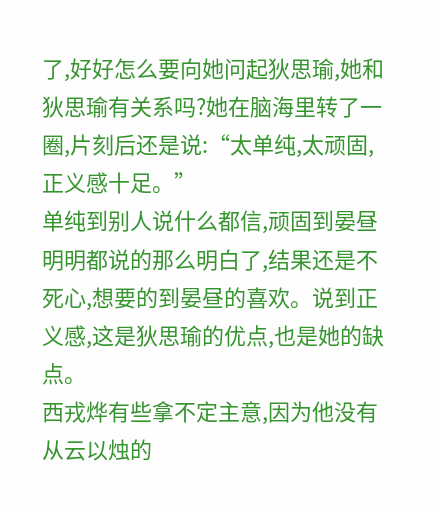了,好好怎么要向她问起狄思瑜,她和狄思瑜有关系吗?她在脑海里转了一圈,片刻后还是说:“太单纯,太顽固,正义感十足。”
单纯到别人说什么都信,顽固到晏昼明明都说的那么明白了,结果还是不死心,想要的到晏昼的喜欢。说到正义感,这是狄思瑜的优点,也是她的缺点。
西戎烨有些拿不定主意,因为他没有从云以烛的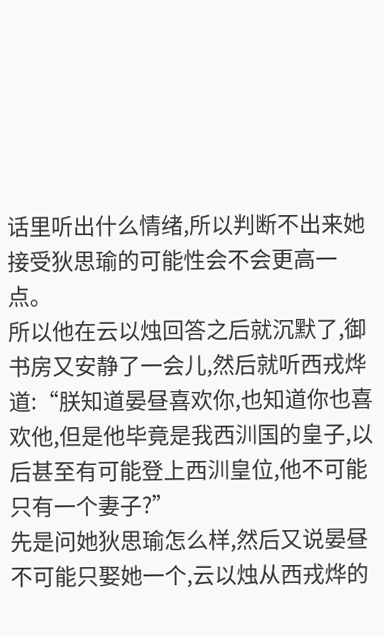话里听出什么情绪,所以判断不出来她接受狄思瑜的可能性会不会更高一点。
所以他在云以烛回答之后就沉默了,御书房又安静了一会儿,然后就听西戎烨道:“朕知道晏昼喜欢你,也知道你也喜欢他,但是他毕竟是我西汌国的皇子,以后甚至有可能登上西汌皇位,他不可能只有一个妻子?”
先是问她狄思瑜怎么样,然后又说晏昼不可能只娶她一个,云以烛从西戎烨的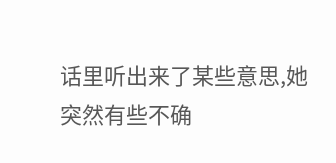话里听出来了某些意思,她突然有些不确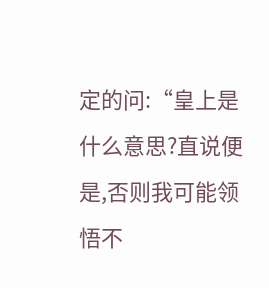定的问:“皇上是什么意思?直说便是,否则我可能领悟不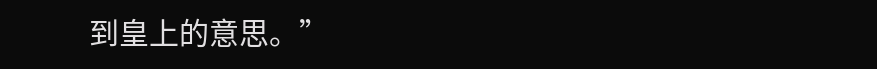到皇上的意思。”